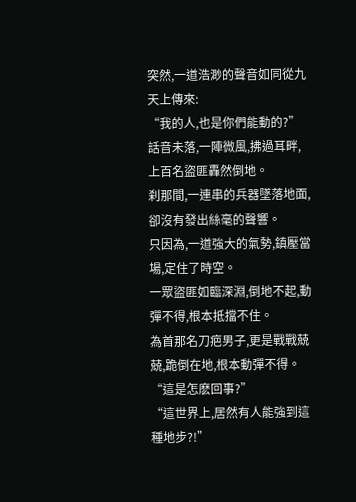突然,一道浩渺的聲音如同從九天上傳來:
“我的人,也是你們能動的?”
話音未落,一陣微風,拂過耳畔,上百名盜匪轟然倒地。
刹那間,一連串的兵器墜落地面,卻沒有發出絲毫的聲響。
只因為,一道強大的氣勢,鎮壓當場,定住了時空。
一眾盜匪如臨深淵,倒地不起,動彈不得,根本抵擋不住。
為首那名刀疤男子,更是戰戰兢兢,跪倒在地,根本動彈不得。
“這是怎麽回事?”
“這世界上,居然有人能強到這種地步?!”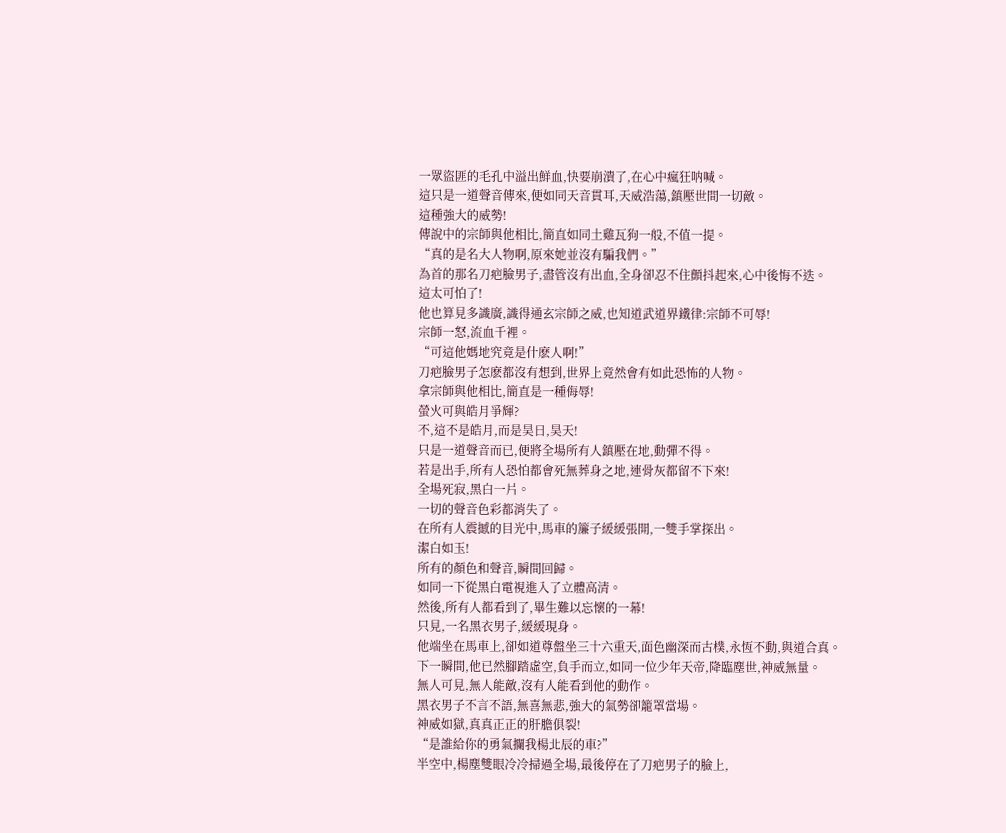一眾盜匪的毛孔中溢出鮮血,快要崩潰了,在心中瘋狂呐喊。
這只是一道聲音傳來,便如同天音貫耳,天威浩蕩,鎮壓世間一切敵。
這種強大的威勢!
傳說中的宗師與他相比,簡直如同土雞瓦狗一般,不值一提。
“真的是名大人物啊,原來她並沒有騙我們。”
為首的那名刀疤臉男子,盡管沒有出血,全身卻忍不住顫抖起來,心中後悔不迭。
這太可怕了!
他也算見多識廣,識得通玄宗師之威,也知道武道界鐵律:宗師不可辱!
宗師一怒,流血千裡。
“可這他媽地究竟是什麽人啊!”
刀疤臉男子怎麽都沒有想到,世界上竟然會有如此恐怖的人物。
拿宗師與他相比,簡直是一種侮辱!
螢火可與皓月爭輝?
不,這不是皓月,而是昊日,昊天!
只是一道聲音而已,便將全場所有人鎮壓在地,動彈不得。
若是出手,所有人恐怕都會死無葬身之地,連骨灰都留不下來!
全場死寂,黑白一片。
一切的聲音色彩都消失了。
在所有人震撼的目光中,馬車的簾子緩緩張開,一雙手掌探出。
潔白如玉!
所有的顏色和聲音,瞬間回歸。
如同一下從黑白電視進入了立體高清。
然後,所有人都看到了,畢生難以忘懷的一幕!
只見,一名黑衣男子,緩緩現身。
他端坐在馬車上,卻如道尊盤坐三十六重天,面色幽深而古樸,永恆不動,與道合真。
下一瞬間,他已然腳踏虛空,負手而立,如同一位少年天帝,降臨塵世,神威無量。
無人可見,無人能敵,沒有人能看到他的動作。
黑衣男子不言不語,無喜無悲,強大的氣勢卻籠罩當場。
神威如獄,真真正正的肝膽俱裂!
“是誰給你的勇氣攔我楊北辰的車?”
半空中,楊塵雙眼冷冷掃過全場,最後停在了刀疤男子的臉上,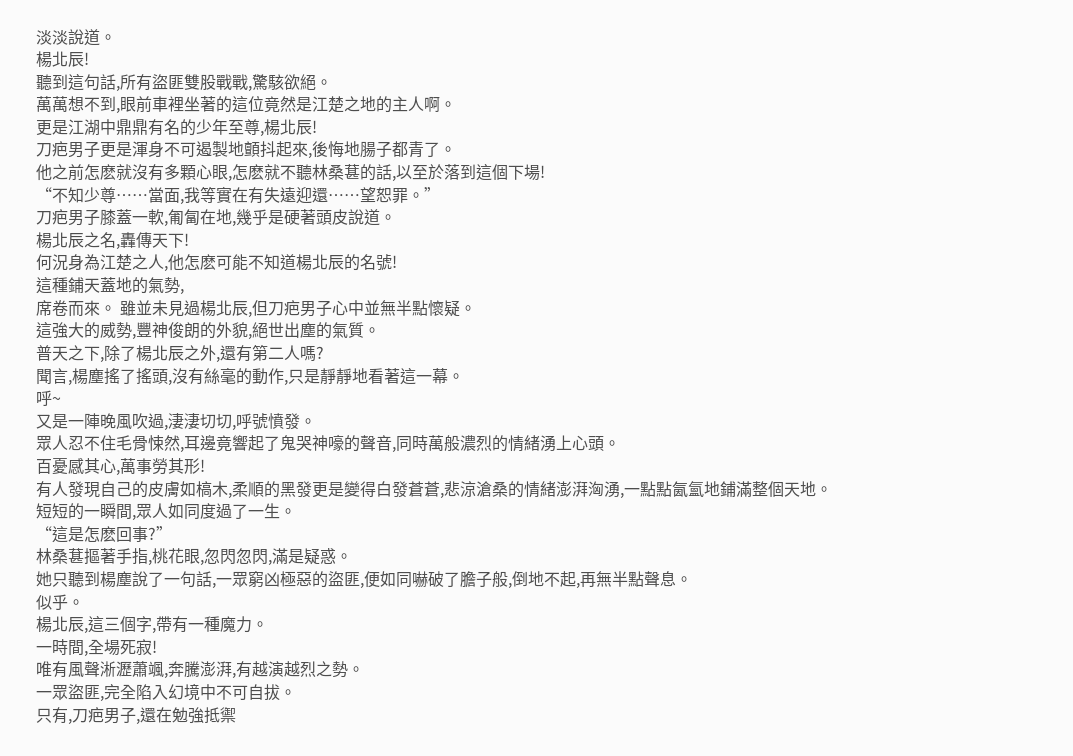淡淡說道。
楊北辰!
聽到這句話,所有盜匪雙股戰戰,驚駭欲絕。
萬萬想不到,眼前車裡坐著的這位竟然是江楚之地的主人啊。
更是江湖中鼎鼎有名的少年至尊,楊北辰!
刀疤男子更是渾身不可遏製地顫抖起來,後悔地腸子都青了。
他之前怎麽就沒有多顆心眼,怎麽就不聽林桑葚的話,以至於落到這個下場!
“不知少尊……當面,我等實在有失遠迎還……望恕罪。”
刀疤男子膝蓋一軟,匍匐在地,幾乎是硬著頭皮說道。
楊北辰之名,轟傳天下!
何況身為江楚之人,他怎麽可能不知道楊北辰的名號!
這種鋪天蓋地的氣勢,
席卷而來。 雖並未見過楊北辰,但刀疤男子心中並無半點懷疑。
這強大的威勢,豐神俊朗的外貌,絕世出塵的氣質。
普天之下,除了楊北辰之外,還有第二人嗎?
聞言,楊塵搖了搖頭,沒有絲毫的動作,只是靜靜地看著這一幕。
呼~
又是一陣晚風吹過,淒淒切切,呼號憤發。
眾人忍不住毛骨悚然,耳邊竟響起了鬼哭神嚎的聲音,同時萬般濃烈的情緒湧上心頭。
百憂感其心,萬事勞其形!
有人發現自己的皮膚如槁木,柔順的黑發更是變得白發蒼蒼,悲涼滄桑的情緒澎湃洶湧,一點點氤氳地鋪滿整個天地。
短短的一瞬間,眾人如同度過了一生。
“這是怎麽回事?”
林桑葚摳著手指,桃花眼,忽閃忽閃,滿是疑惑。
她只聽到楊塵說了一句話,一眾窮凶極惡的盜匪,便如同嚇破了膽子般,倒地不起,再無半點聲息。
似乎。
楊北辰,這三個字,帶有一種魔力。
一時間,全場死寂!
唯有風聲淅瀝蕭颯,奔騰澎湃,有越演越烈之勢。
一眾盜匪,完全陷入幻境中不可自拔。
只有,刀疤男子,還在勉強抵禦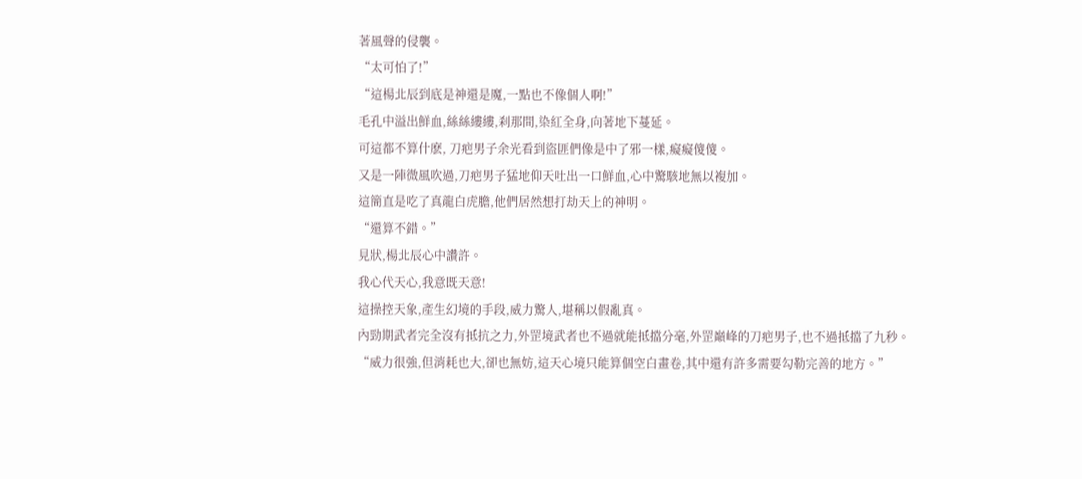著風聲的侵襲。
“太可怕了!”
“這楊北辰到底是神還是魔,一點也不像個人啊!”
毛孔中溢出鮮血,絲絲縷縷,刹那間,染紅全身,向著地下蔓延。
可這都不算什麽, 刀疤男子余光看到盜匪們像是中了邪一樣,癡癡傻傻。
又是一陣微風吹過,刀疤男子猛地仰天吐出一口鮮血,心中驚駭地無以複加。
這簡直是吃了真龍白虎膽,他們居然想打劫天上的神明。
“還算不錯。”
見狀,楊北辰心中讚許。
我心代天心,我意既天意!
這操控天象,產生幻境的手段,威力驚人,堪稱以假亂真。
內勁期武者完全沒有抵抗之力,外罡境武者也不過就能抵擋分毫,外罡巔峰的刀疤男子,也不過抵擋了九秒。
“威力很強,但消耗也大,卻也無妨,這天心境只能算個空白畫卷,其中還有許多需要勾勒完善的地方。”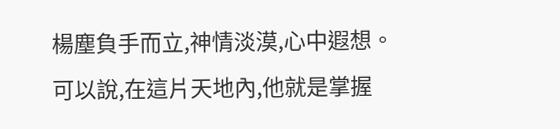楊塵負手而立,神情淡漠,心中遐想。
可以說,在這片天地內,他就是掌握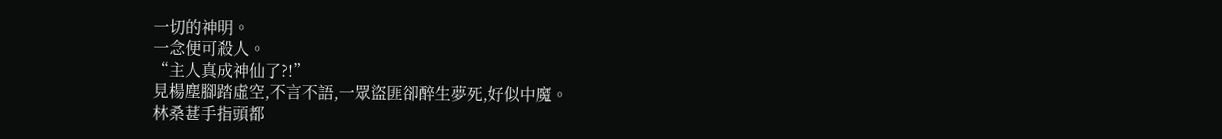一切的神明。
一念便可殺人。
“主人真成神仙了?!”
見楊塵腳踏虛空,不言不語,一眾盜匪卻醉生夢死,好似中魔。
林桑葚手指頭都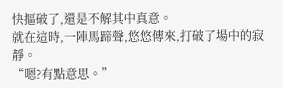快摳破了,還是不解其中真意。
就在這時,一陣馬蹄聲,悠悠傳來,打破了場中的寂靜。
“嗯?有點意思。”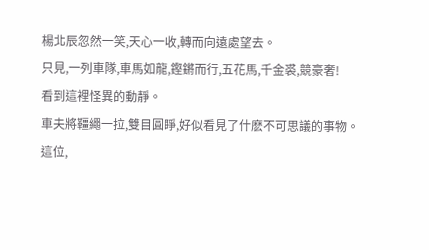楊北辰忽然一笑,天心一收,轉而向遠處望去。
只見,一列車隊,車馬如龍,鏗鏘而行,五花馬,千金裘,競豪奢!
看到這裡怪異的動靜。
車夫將韁繩一拉,雙目圓睜,好似看見了什麽不可思議的事物。
這位,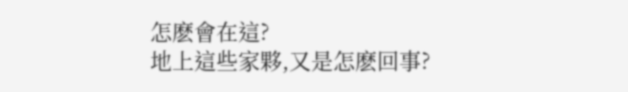怎麽會在這?
地上這些家夥,又是怎麽回事?